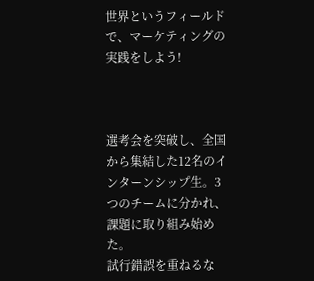世界というフィールドで、マーケティングの実践をしよう!



選考会を突破し、全国から集結した12名のインターンシップ生。3つのチームに分かれ、課題に取り組み始めた。
試行錯誤を重ねるな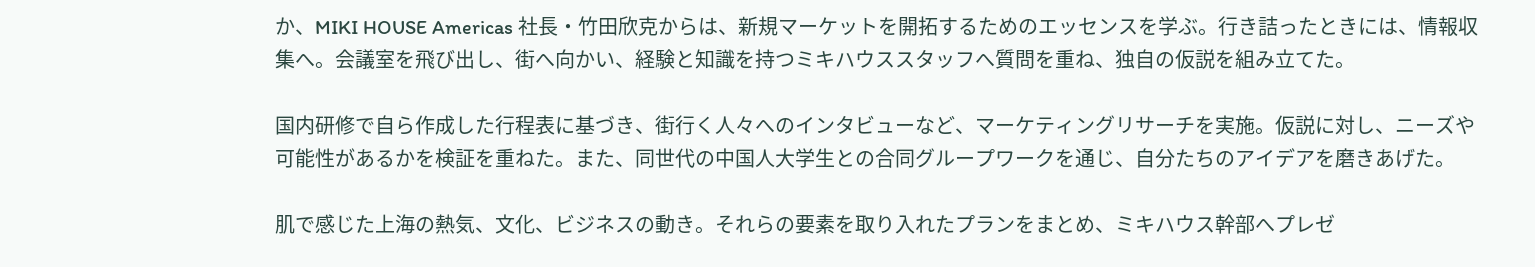か、MIKI HOUSE Americas 社長・竹田欣克からは、新規マーケットを開拓するためのエッセンスを学ぶ。行き詰ったときには、情報収集へ。会議室を飛び出し、街へ向かい、経験と知識を持つミキハウススタッフへ質問を重ね、独自の仮説を組み立てた。

国内研修で自ら作成した行程表に基づき、街行く人々へのインタビューなど、マーケティングリサーチを実施。仮説に対し、ニーズや可能性があるかを検証を重ねた。また、同世代の中国人大学生との合同グループワークを通じ、自分たちのアイデアを磨きあげた。

肌で感じた上海の熱気、文化、ビジネスの動き。それらの要素を取り入れたプランをまとめ、ミキハウス幹部へプレゼ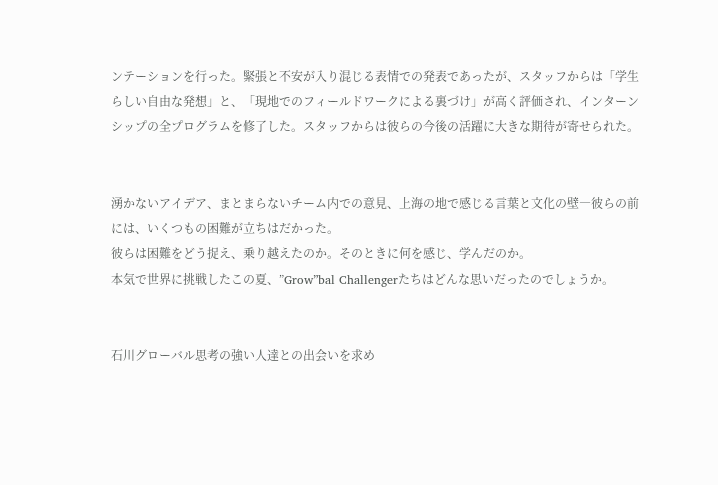ンテーションを行った。緊張と不安が入り混じる表情での発表であったが、スタッフからは「学生らしい自由な発想」と、「現地でのフィールドワークによる裏づけ」が高く評価され、インターンシップの全プログラムを修了した。スタッフからは彼らの今後の活躍に大きな期待が寄せられた。


湧かないアイデア、まとまらないチーム内での意見、上海の地で感じる言葉と文化の壁―彼らの前には、いくつもの困難が立ちはだかった。
彼らは困難をどう捉え、乗り越えたのか。そのときに何を感じ、学んだのか。
本気で世界に挑戦したこの夏、”Grow”bal Challengerたちはどんな思いだったのでしょうか。


石川グローバル思考の強い人達との出会いを求め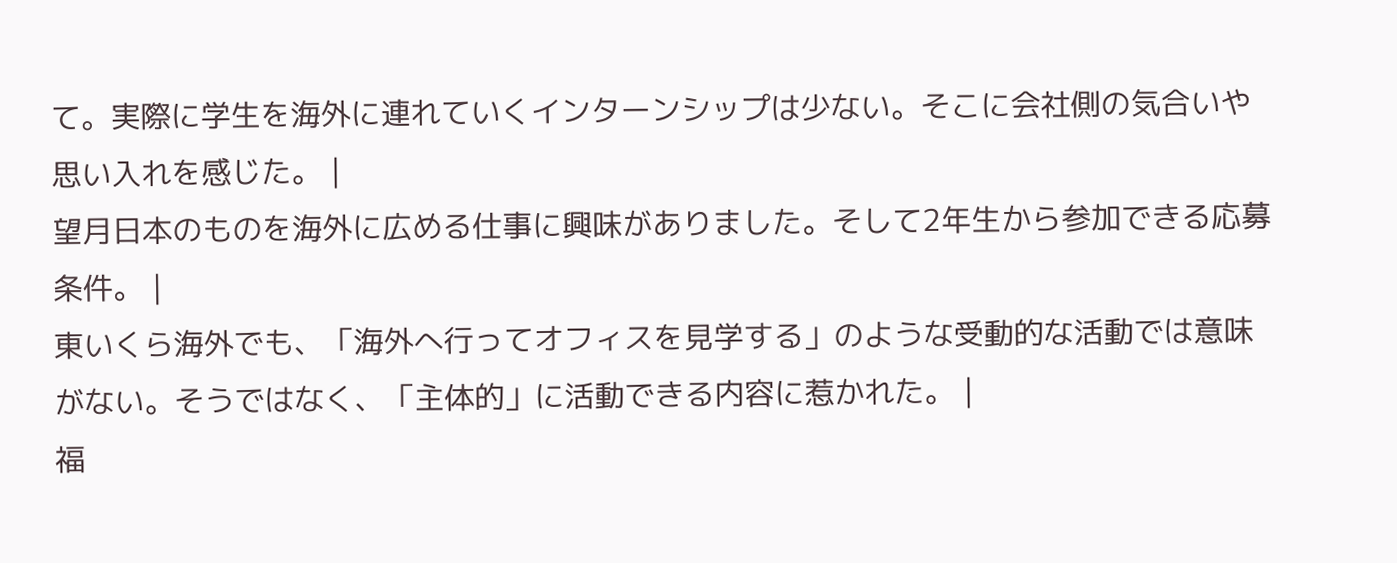て。実際に学生を海外に連れていくインターンシップは少ない。そこに会社側の気合いや思い入れを感じた。 |
望月日本のものを海外に広める仕事に興味がありました。そして2年生から参加できる応募条件。 |
東いくら海外でも、「海外へ行ってオフィスを見学する」のような受動的な活動では意味がない。そうではなく、「主体的」に活動できる内容に惹かれた。 |
福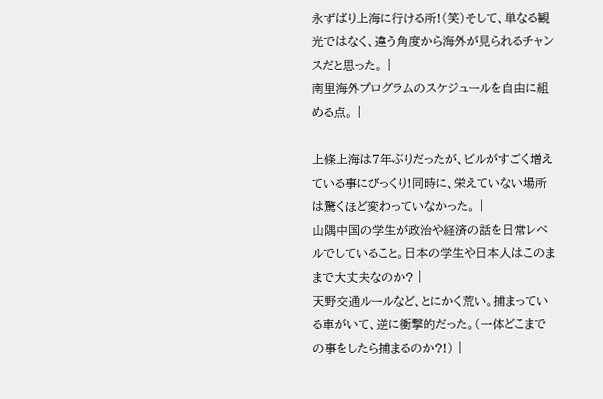永ずばり上海に行ける所!(笑)そして、単なる観光ではなく、違う角度から海外が見られるチャンスだと思った。 |
南里海外プログラムのスケジュールを自由に組める点。 |

上條上海は7年ぶりだったが、ビルがすごく増えている事にびっくり!同時に、栄えていない場所は驚くほど変わっていなかった。 |
山隅中国の学生が政治や経済の話を日常レベルでしていること。日本の学生や日本人はこのままで大丈夫なのか? |
天野交通ルールなど、とにかく荒い。捕まっている車がいて、逆に衝撃的だった。(一体どこまでの事をしたら捕まるのか?!) |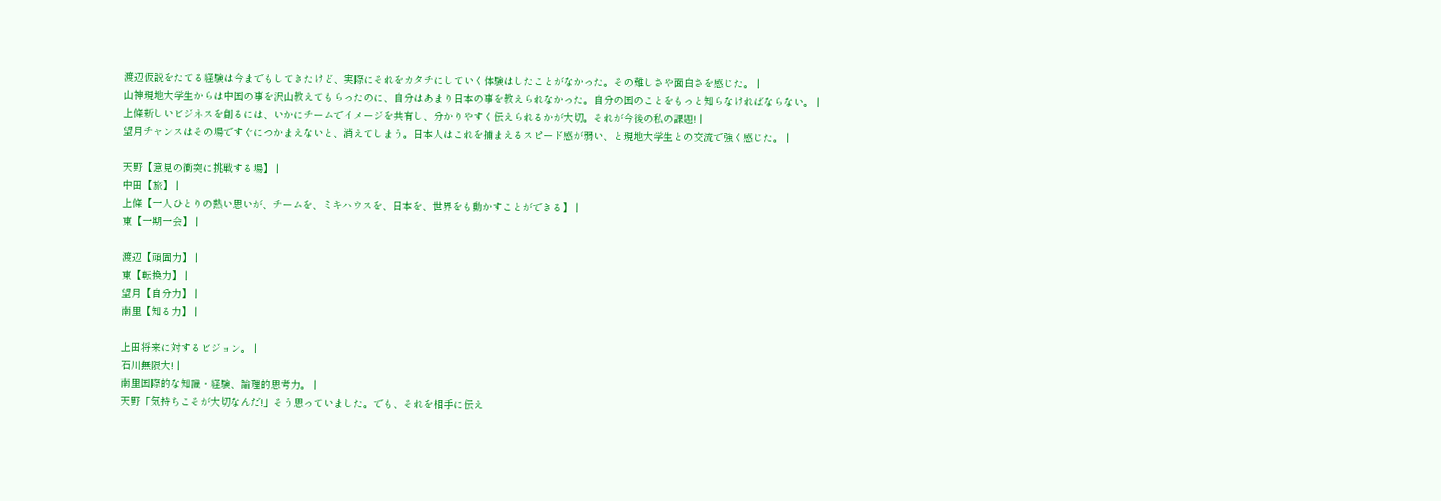渡辺仮説をたてる経験は今までもしてきたけど、実際にそれをカタチにしていく体験はしたことがなかった。その難しさや面白さを感じた。 |
山神現地大学生からは中国の事を沢山教えてもらったのに、自分はあまり日本の事を教えられなかった。自分の国のことをもっと知らなければならない。 |
上條新しいビジネスを創るには、いかにチームでイメージを共有し、分かりやすく伝えられるかが大切。それが今後の私の課題! |
望月チャンスはその場ですぐにつかまえないと、消えてしまう。日本人はこれを捕まえるスピード感が弱い、と現地大学生との交流で強く感じた。 |

天野【意見の衝突に挑戦する場】 |
中田【旅】 |
上條【一人ひとりの熱い思いが、チームを、ミキハウスを、日本を、世界をも動かすことができる】 |
東【一期一会】 |

渡辺【頑固力】 |
東【転換力】 |
望月【自分力】 |
南里【知る力】 |

上田将来に対するビジョン。 |
石川無限大! |
南里国際的な知識・経験、論理的思考力。 |
天野「気持ちこそが大切なんだ!」そう思っていました。でも、それを相手に伝え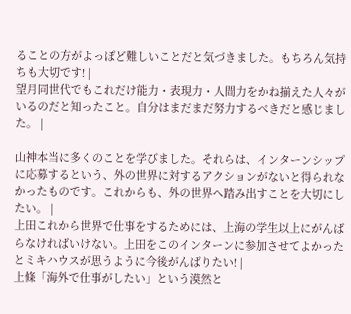ることの方がよっぽど難しいことだと気づきました。もちろん気持ちも大切です! |
望月同世代でもこれだけ能力・表現力・人間力をかね揃えた人々がいるのだと知ったこと。自分はまだまだ努力するべきだと感じました。 |

山神本当に多くのことを学びました。それらは、インターンシップに応募するという、外の世界に対するアクションがないと得られなかったものです。これからも、外の世界へ踏み出すことを大切にしたい。 |
上田これから世界で仕事をするためには、上海の学生以上にがんばらなければいけない。上田をこのインターンに参加させてよかったとミキハウスが思うように今後がんばりたい! |
上條「海外で仕事がしたい」という漠然と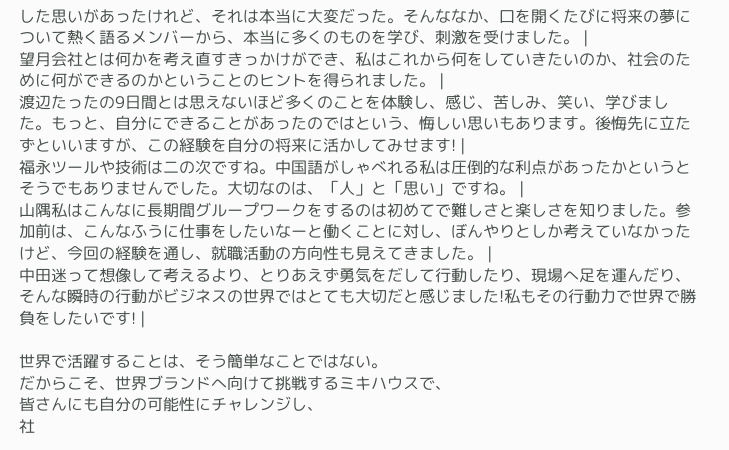した思いがあったけれど、それは本当に大変だった。そんななか、口を開くたびに将来の夢について熱く語るメンバーから、本当に多くのものを学び、刺激を受けました。 |
望月会社とは何かを考え直すきっかけができ、私はこれから何をしていきたいのか、社会のために何ができるのかということのヒントを得られました。 |
渡辺たったの9日間とは思えないほど多くのことを体験し、感じ、苦しみ、笑い、学びました。もっと、自分にできることがあったのではという、悔しい思いもあります。後悔先に立たずといいますが、この経験を自分の将来に活かしてみせます! |
福永ツールや技術は二の次ですね。中国語がしゃべれる私は圧倒的な利点があったかというとそうでもありませんでした。大切なのは、「人」と「思い」ですね。 |
山隅私はこんなに長期間グループワークをするのは初めてで難しさと楽しさを知りました。参加前は、こんなふうに仕事をしたいなーと働くことに対し、ぼんやりとしか考えていなかったけど、今回の経験を通し、就職活動の方向性も見えてきました。 |
中田迷って想像して考えるより、とりあえず勇気をだして行動したり、現場へ足を運んだり、そんな瞬時の行動がビジネスの世界ではとても大切だと感じました!私もその行動力で世界で勝負をしたいです! |

世界で活躍することは、そう簡単なことではない。
だからこそ、世界ブランドへ向けて挑戦するミキハウスで、
皆さんにも自分の可能性にチャレンジし、
社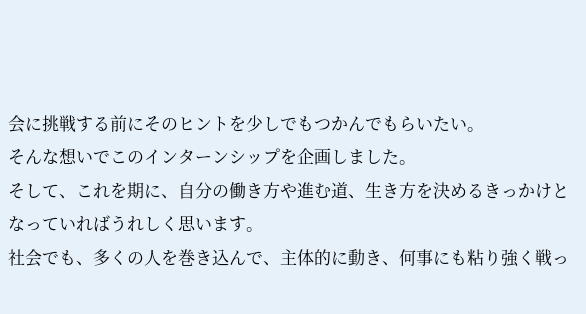会に挑戦する前にそのヒントを少しでもつかんでもらいたい。
そんな想いでこのインターンシップを企画しました。
そして、これを期に、自分の働き方や進む道、生き方を決めるきっかけとなっていればうれしく思います。
社会でも、多くの人を巻き込んで、主体的に動き、何事にも粘り強く戦っ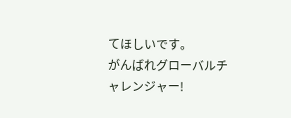てほしいです。
がんばれグローバルチャレンジャー!